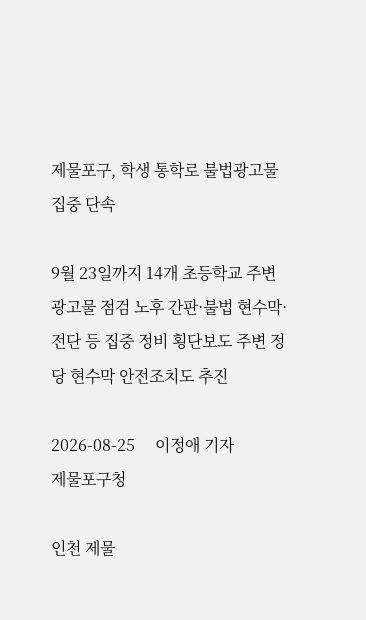제물포구, 학생 통학로 불법광고물 집중 단속

9월 23일까지 14개 초등학교 주변 광고물 점검 노후 간판·불법 현수막·전단 등 집중 정비 횡단보도 주변 정당 현수막 안전조치도 추진

2026-08-25     이정애 기자
제물포구청

인천 제물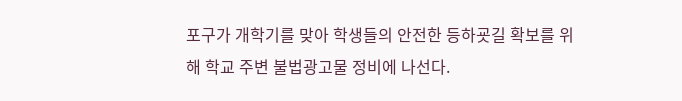포구가 개학기를 맞아 학생들의 안전한 등하굣길 확보를 위해 학교 주변 불법광고물 정비에 나선다.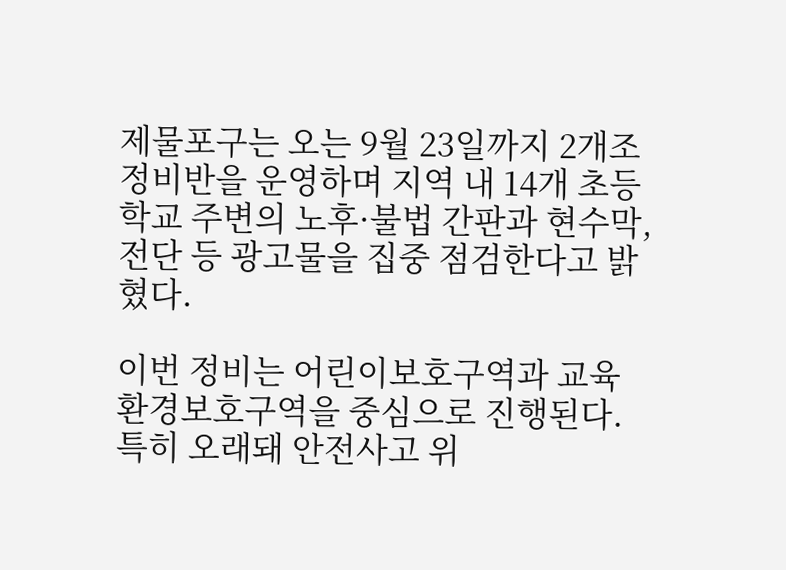제물포구는 오는 9월 23일까지 2개조 정비반을 운영하며 지역 내 14개 초등학교 주변의 노후·불법 간판과 현수막, 전단 등 광고물을 집중 점검한다고 밝혔다.

이번 정비는 어린이보호구역과 교육환경보호구역을 중심으로 진행된다. 특히 오래돼 안전사고 위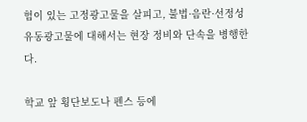험이 있는 고정광고물을 살피고, 불법·음란·선정성 유동광고물에 대해서는 현장 정비와 단속을 병행한다.

학교 앞 횡단보도나 펜스 등에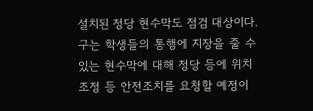설치된 정당 현수막도 점검 대상이다. 구는 학생들의 통행에 지장을 줄 수 있는 현수막에 대해 정당 등에 위치 조정 등 안전조치를 요청할 예정이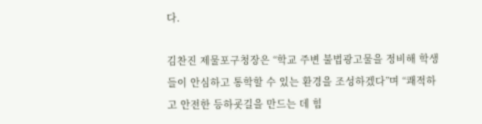다.

김찬진 제물포구청장은 “학교 주변 불법광고물을 정비해 학생들이 안심하고 통학할 수 있는 환경을 조성하겠다”며 “쾌적하고 안전한 등하굣길을 만드는 데 힘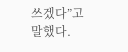쓰겠다”고 말했다.